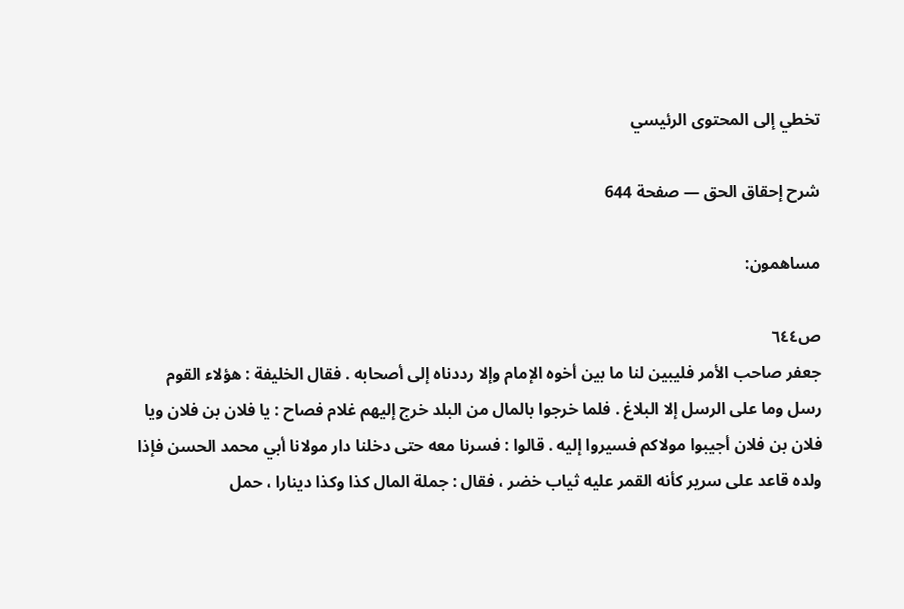تخطي إلى المحتوى الرئيسي

شرح إحقاق الحق — صفحة 644

مساهمون:

ص٦٤٤
جعفر صاحب الأمر فليبين لنا ما بين أخوه الإمام وإلا رددناه إلى أصحابه . فقال الخليفة : هؤلاء القوم رسل وما على الرسل إلا البلاغ . فلما خرجوا بالمال من البلد خرج إليهم غلام فصاح : يا فلان بن فلان ويا فلان بن فلان أجيبوا مولاكم فسيروا إليه . قالوا : فسرنا معه حتى دخلنا دار مولانا أبي محمد الحسن فإذا ولده قاعد على سرير كأنه القمر عليه ثياب خضر ، فقال : جملة المال كذا وكذا دينارا ، حمل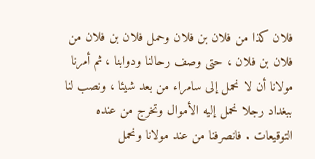فلان كذا من فلان بن فلان وحمل فلان بن فلان من فلان بن فلان ، حتى وصف رحالنا ودوابنا ، ثم أمرنا مولانا أن لا نحمل إلى سامراء من بعد شيئا ، ونصب لنا ببغداد رجلا نحمل إليه الأموال وتخرج من عنده التوقيعات . فانصرفنا من عند مولانا ونحمل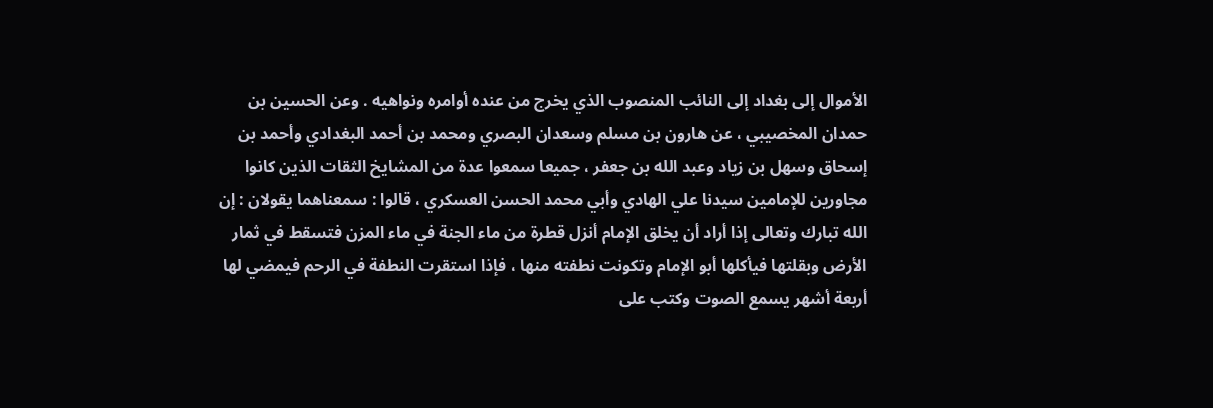الأموال إلى بغداد إلى النائب المنصوب الذي يخرج من عنده أوامره ونواهيه . وعن الحسين بن حمدان المخصيبي ، عن هارون بن مسلم وسعدان البصري ومحمد بن أحمد البغدادي وأحمد بن إسحاق وسهل بن زياد وعبد الله بن جعفر ، جميعا سمعوا عدة من المشايخ الثقات الذين كانوا مجاورين للإمامين سيدنا علي الهادي وأبي محمد الحسن العسكري ، قالوا : سمعناهما يقولان : إن الله تبارك وتعالى إذا أراد أن يخلق الإمام أنزل قطرة من ماء الجنة في ماء المزن فتسقط في ثمار الأرض وبقلتها فيأكلها أبو الإمام وتكونت نطفته منها ، فإذا استقرت النطفة في الرحم فيمضي لها أربعة أشهر يسمع الصوت وكتب على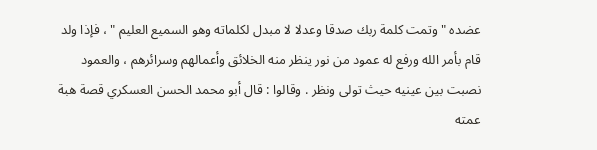عضده " وتمت كلمة ربك صدقا وعدلا لا مبدل لكلماته وهو السميع العليم " ، فإذا ولد قام بأمر الله ورفع له عمود من نور ينظر منه الخلائق وأعمالهم وسرائرهم ، والعمود نصبت بين عينيه حيث تولى ونظر . وقالوا : قال أبو محمد الحسن العسكري قصة هبة عمته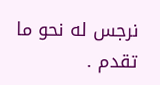نرجس له نحو ما تقدم .